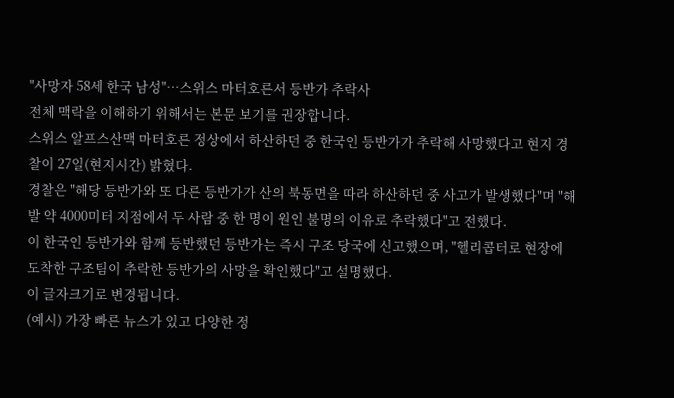"사망자 58세 한국 남성"…스위스 마터호른서 등반가 추락사
전체 맥락을 이해하기 위해서는 본문 보기를 권장합니다.
스위스 알프스산맥 마터호른 정상에서 하산하던 중 한국인 등반가가 추락해 사망했다고 현지 경찰이 27일(현지시간) 밝혔다.
경찰은 "해당 등반가와 또 다른 등반가가 산의 북동면을 따라 하산하던 중 사고가 발생했다"며 "해발 약 4000미터 지점에서 두 사람 중 한 명이 원인 불명의 이유로 추락했다"고 전했다.
이 한국인 등반가와 함께 등반했던 등반가는 즉시 구조 당국에 신고했으며, "헬리콥터로 현장에 도착한 구조팀이 추락한 등반가의 사망을 확인했다"고 설명했다.
이 글자크기로 변경됩니다.
(예시) 가장 빠른 뉴스가 있고 다양한 정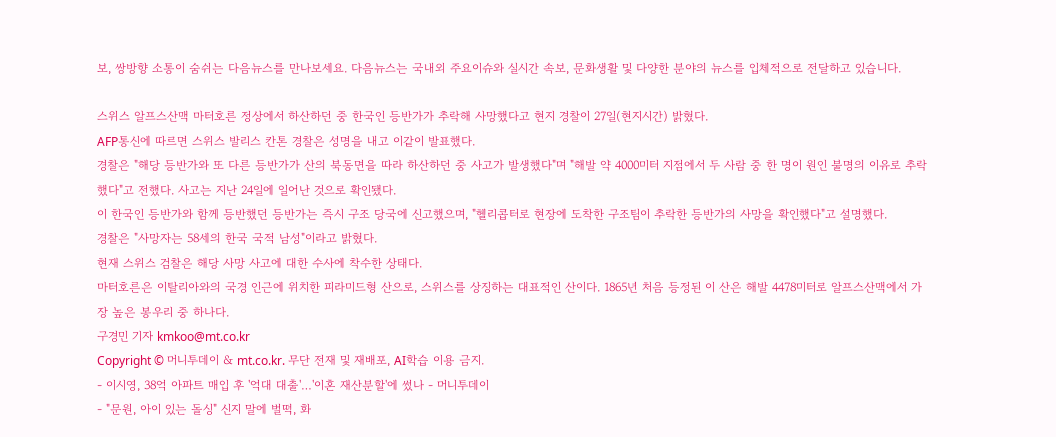보, 쌍방향 소통이 숨쉬는 다음뉴스를 만나보세요. 다음뉴스는 국내외 주요이슈와 실시간 속보, 문화생활 및 다양한 분야의 뉴스를 입체적으로 전달하고 있습니다.

스위스 알프스산맥 마터호른 정상에서 하산하던 중 한국인 등반가가 추락해 사망했다고 현지 경찰이 27일(현지시간) 밝혔다.
AFP통신에 따르면 스위스 발리스 칸톤 경찰은 성명을 내고 이같이 발표했다.
경찰은 "해당 등반가와 또 다른 등반가가 산의 북동면을 따라 하산하던 중 사고가 발생했다"며 "해발 약 4000미터 지점에서 두 사람 중 한 명이 원인 불명의 이유로 추락했다"고 전했다. 사고는 지난 24일에 일어난 것으로 확인됐다.
이 한국인 등반가와 함께 등반했던 등반가는 즉시 구조 당국에 신고했으며, "헬리콥터로 현장에 도착한 구조팀이 추락한 등반가의 사망을 확인했다"고 설명했다.
경찰은 "사망자는 58세의 한국 국적 남성"이라고 밝혔다.
현재 스위스 검찰은 해당 사망 사고에 대한 수사에 착수한 상태다.
마터호른은 이탈리아와의 국경 인근에 위치한 피라미드형 산으로, 스위스를 상징하는 대표적인 산이다. 1865년 처음 등정된 이 산은 해발 4478미터로 알프스산맥에서 가장 높은 봉우리 중 하나다.
구경민 기자 kmkoo@mt.co.kr
Copyright © 머니투데이 & mt.co.kr. 무단 전재 및 재배포, AI학습 이용 금지.
- 이시영, 38억 아파트 매입 후 '억대 대출'…'이혼 재산분할'에 썼나 - 머니투데이
- "문원, 아이 있는 돌싱" 신지 말에 벌떡, 화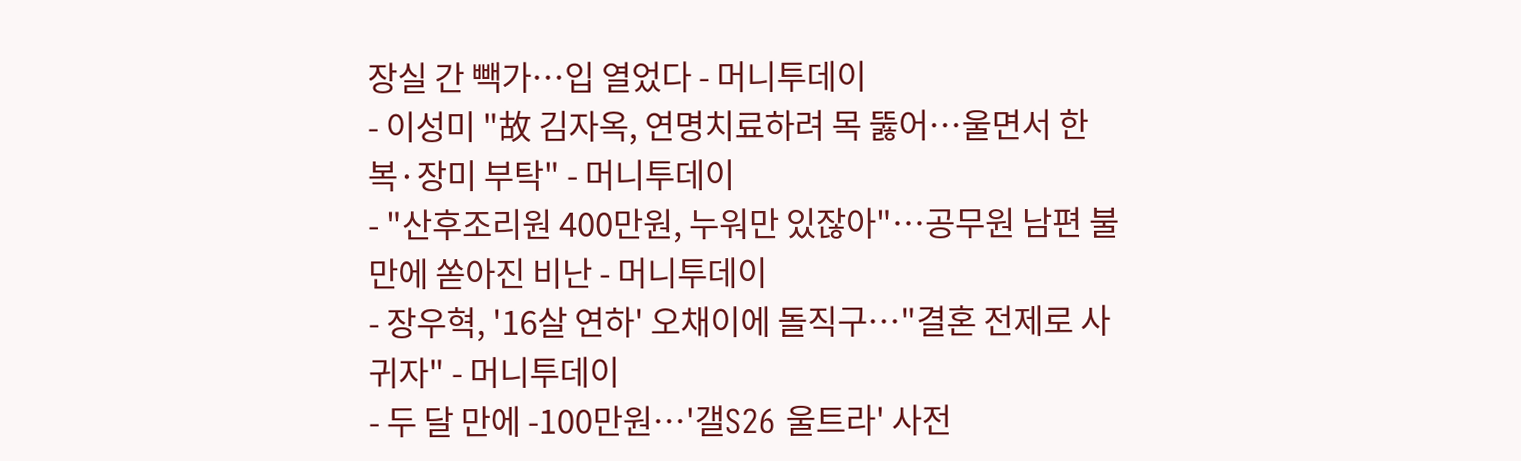장실 간 빽가…입 열었다 - 머니투데이
- 이성미 "故 김자옥, 연명치료하려 목 뚫어…울면서 한복·장미 부탁" - 머니투데이
- "산후조리원 400만원, 누워만 있잖아"…공무원 남편 불만에 쏟아진 비난 - 머니투데이
- 장우혁, '16살 연하' 오채이에 돌직구…"결혼 전제로 사귀자" - 머니투데이
- 두 달 만에 -100만원…'갤S26 울트라' 사전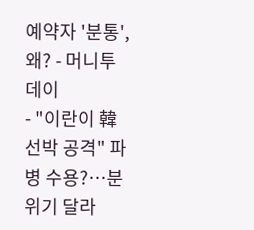예약자 '분통', 왜? - 머니투데이
- "이란이 韓선박 공격" 파병 수용?…분위기 달라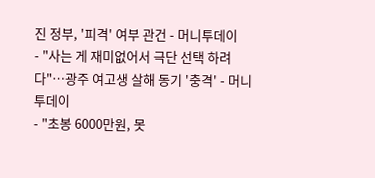진 정부, '피격' 여부 관건 - 머니투데이
- "사는 게 재미없어서 극단 선택 하려다"…광주 여고생 살해 동기 '충격' - 머니투데이
- "초봉 6000만원, 못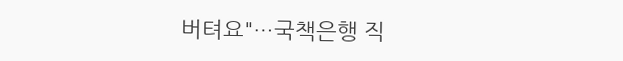버텨요"…국책은행 직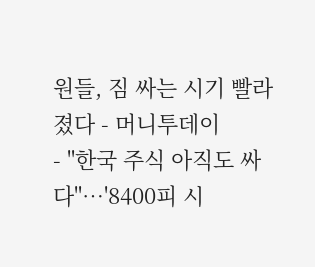원들, 짐 싸는 시기 빨라졌다 - 머니투데이
- "한국 주식 아직도 싸다"…'8400피 시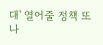대' 열어줄 정책 또 나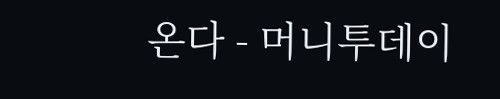온다 - 머니투데이